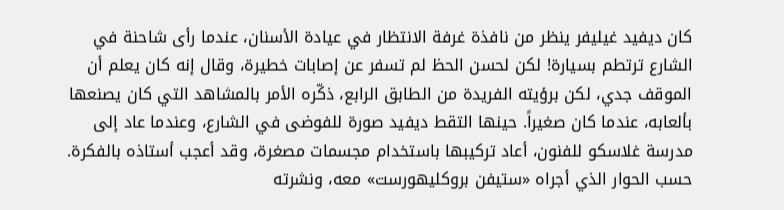كان ديفيد غيليفر ينظر من نافذة غرفة الانتظار في عيادة الأسنان، عندما رأى شاحنة في الشارع ترتطم بسيارة! لكن لحسن الحظ لم تسفر عن إصابات خطيرة، وقال إنه كان يعلم أن الموقف جدي، لكن برؤيته الفريدة من الطابق الرابع، ذكّره الأمر بالمشاهد التي كان يصنعها بألعابه، عندما كان صغيراً. حينها التقط ديفيد صورة للفوضى في الشارع، وعندما عاد إلى مدرسة غلاسكو للفنون، أعاد تركيبها باستخدام مجسمات مصغرة، وقد أعجب أستاذه بالفكرة.
حسب الحوار الذي أجراه «ستيفن بروكليهورست» معه، ونشرته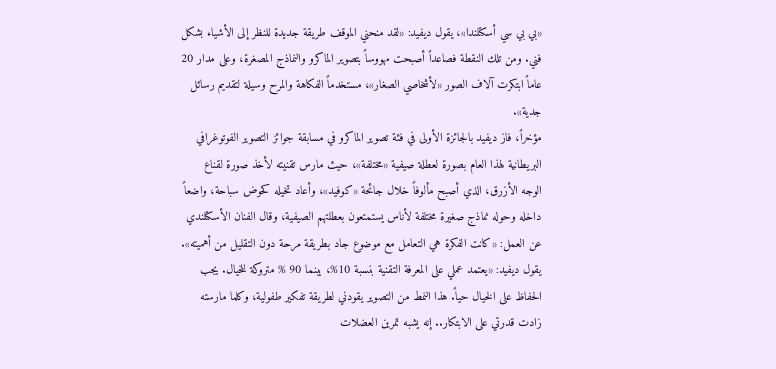«بي بي سي أسكتلندا»، يقول ديفيد: «لقد منحني الموقف طريقة جديدة للنظر إلى الأشياء بشكل فني. ومن تلك النقطة فصاعداً أصبحت مهووساً بتصوير الماكرو والنماذج المصغرة، وعلى مدار 20 عاماً ابتكرت آلاف الصور «لأشخاصي الصغار»، مستخدماً الفكاهة والمرح وسيلة لتقديم رسائل جدية».
مؤخراً، فاز ديفيد بالجائزة الأولى في فئة تصوير الماكرو في مسابقة جوائز التصوير الفوتوغرافي البريطانية لهذا العام بصورة لعطلة صيفية «مختلفة»، حيث مارس تقنيته لأخذ صورة لقناع الوجه الأزرق، الذي أصبح مألوفاً خلال جائحة «كوفيد»، وأعاد تخيله كحوض سباحة، واضعاً داخله وحوله نماذج صغيرة مختلفة لأناس يستمتعون بعطلتهم الصيفية، وقال الفنان الأسكتلندي عن العمل: «كانت الفكرة هي التعامل مع موضوع جاد بطريقة مرحة دون التقليل من أهميته». يقول ديفيد: «يعتمد عملي على المعرفة التقنية بنسبة 10%، بينما 90 % متروكة للخيال. يجب الحفاظ على الخيال حياً. هذا النمط من التصوير يقودني لطريقة تفكير طفولية، وكلما مارسته زادت قدرتي على الابتكار.. إنه يشبه تمرين العضلات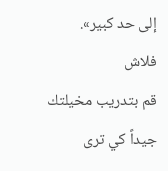إلى حد كبير».
فلاش
قم بتدريب مخيلتك جيداً كي ترى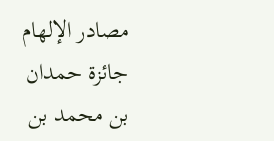مصادر الإلهام
جائزة حمدان بن محمد بن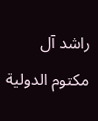راشد آل مكتوم الدولية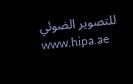للتصوير الضوئي
www.hipa.ae